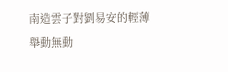南造雲子對劉易安的輕薄舉動無動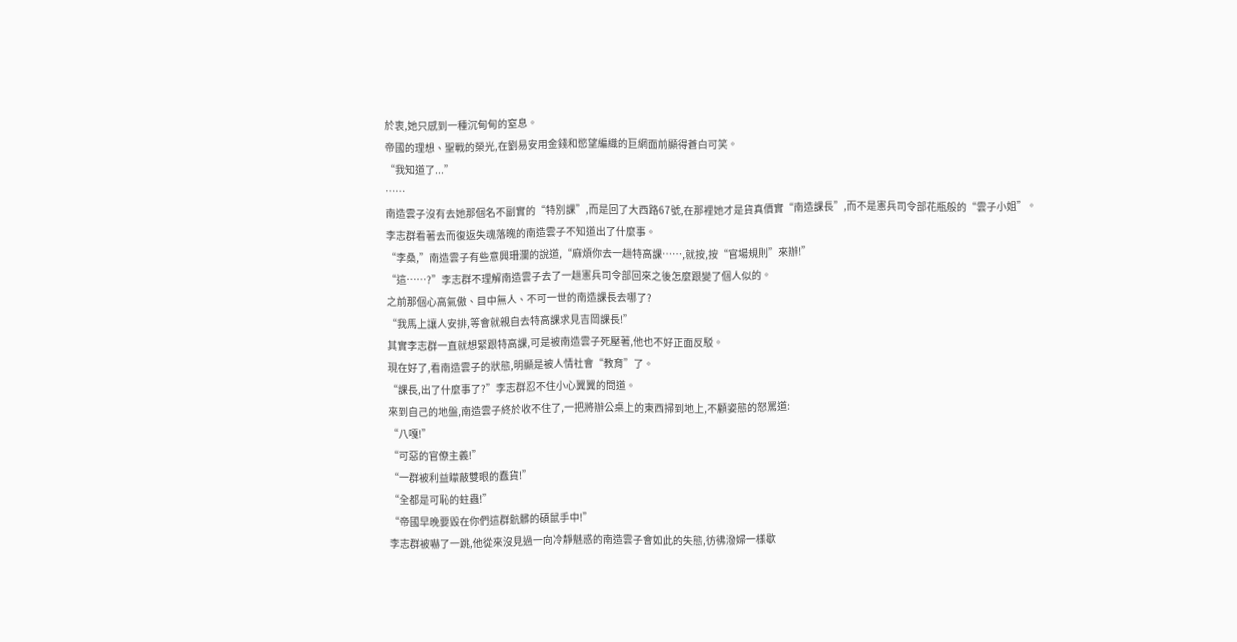於衷,她只感到一種沉甸甸的窒息。
帝國的理想、聖戰的榮光,在劉易安用金錢和慾望編織的巨網面前顯得蒼白可笑。
“我知道了...”
……
南造雲子沒有去她那個名不副實的“特別課”,而是回了大西路67號,在那裡她才是貨真價實“南造課長”,而不是憲兵司令部花瓶般的“雲子小姐”。
李志群看著去而復返失魂落魄的南造雲子不知道出了什麼事。
“李桑,”南造雲子有些意興珊瀾的說道,“麻煩你去一趟特高課……,就按,按“官場規則”來辦!”
“這……?”李志群不理解南造雲子去了一趟憲兵司令部回來之後怎麼跟變了個人似的。
之前那個心高氣傲、目中無人、不可一世的南造課長去哪了?
“我馬上讓人安排,等會就親自去特高課求見吉岡課長!”
其實李志群一直就想緊跟特高課,可是被南造雲子死壓著,他也不好正面反駁。
現在好了,看南造雲子的狀態,明顯是被人情社會“教育”了。
“課長,出了什麼事了?”李志群忍不住小心翼翼的問道。
來到自己的地盤,南造雲子終於收不住了,一把將辦公桌上的東西掃到地上,不顧姿態的怒罵道:
“八嘎!”
“可惡的官僚主義!”
“一群被利益矇蔽雙眼的蠢貨!”
“全都是可恥的蛀蟲!”
“帝國早晚要毀在你們這群骯髒的碩鼠手中!”
李志群被嚇了一跳,他從來沒見過一向冷靜魅惑的南造雲子會如此的失態,彷彿潑婦一樣歇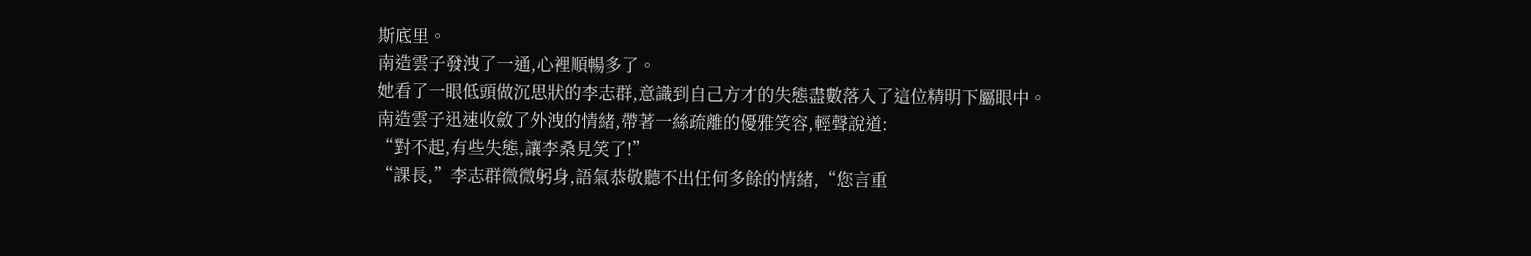斯底里。
南造雲子發洩了一通,心裡順暢多了。
她看了一眼低頭做沉思狀的李志群,意識到自己方才的失態盡數落入了這位精明下屬眼中。
南造雲子迅速收斂了外洩的情緒,帶著一絲疏離的優雅笑容,輕聲說道:
“對不起,有些失態,讓李桑見笑了!”
“課長,”李志群微微躬身,語氣恭敬聽不出任何多餘的情緒,“您言重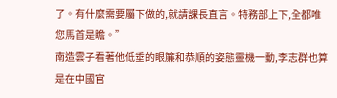了。有什麼需要屬下做的,就請課長直言。特務部上下,全都唯您馬首是瞻。”
南造雲子看著他低垂的眼簾和恭順的姿態靈機一動,李志群也算是在中國官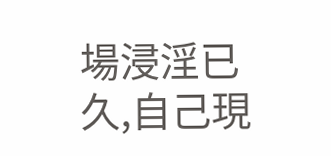場浸淫已久,自己現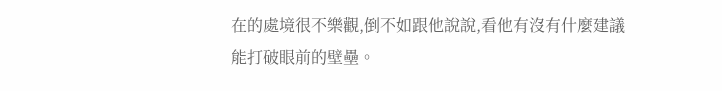在的處境很不樂觀,倒不如跟他說說,看他有沒有什麼建議能打破眼前的壁壘。